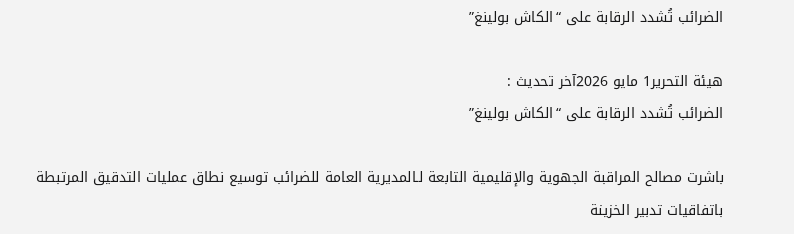الضرائب تُشدد الرقابة على “الكاش بولينغ”

هيئة التحرير1 مايو 2026آخر تحديث :
الضرائب تُشدد الرقابة على “الكاش بولينغ”

باشرت مصالح المراقبة الجهوية والإقليمية التابعة لـالمديرية العامة للضرائب توسيع نطاق عمليات التدقيق المرتبطة باتفاقيات تدبير الخزينة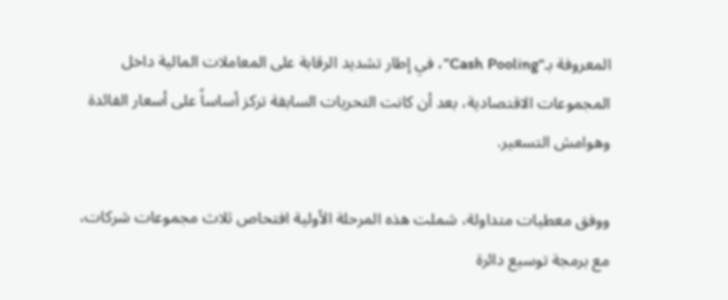المعروفة بـ“Cash Pooling”، في إطار تشديد الرقابة على المعاملات المالية داخل المجموعات الاقتصادية، بعد أن كانت التحريات السابقة تركز أساساً على أسعار الفائدة وهوامش التسعير.

ووفق معطيات متداولة، شملت هذه المرحلة الأولية افتحاص ثلاث مجموعات شركات، مع برمجة توسيع دائرة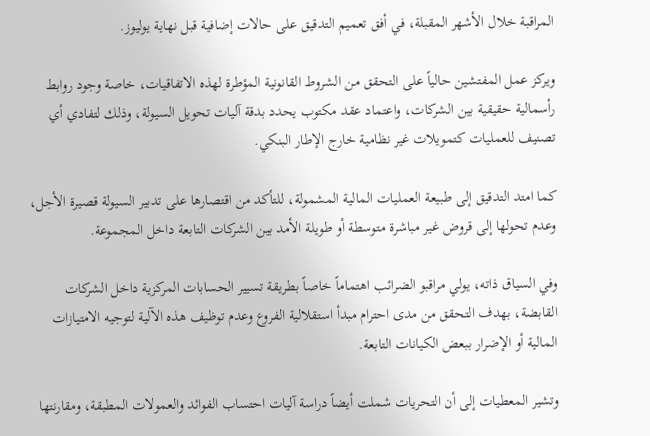المراقبة خلال الأشهر المقبلة، في أفق تعميم التدقيق على حالات إضافية قبل نهاية يوليوز.

ويركز عمل المفتشين حالياً على التحقق من الشروط القانونية المؤطرة لهذه الاتفاقيات، خاصة وجود روابط رأسمالية حقيقية بين الشركات، واعتماد عقد مكتوب يحدد بدقة آليات تحويل السيولة، وذلك لتفادي أي تصنيف للعمليات كتمويلات غير نظامية خارج الإطار البنكي.

كما امتد التدقيق إلى طبيعة العمليات المالية المشمولة، للتأكد من اقتصارها على تدبير السيولة قصيرة الأجل، وعدم تحولها إلى قروض غير مباشرة متوسطة أو طويلة الأمد بين الشركات التابعة داخل المجموعة.

وفي السياق ذاته، يولي مراقبو الضرائب اهتماماً خاصاً بطريقة تسيير الحسابات المركزية داخل الشركات القابضة، بهدف التحقق من مدى احترام مبدأ استقلالية الفروع وعدم توظيف هذه الآلية لتوجيه الامتيازات المالية أو الإضرار ببعض الكيانات التابعة.

وتشير المعطيات إلى أن التحريات شملت أيضاً دراسة آليات احتساب الفوائد والعمولات المطبقة، ومقارنتها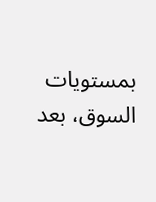بمستويات السوق، بعد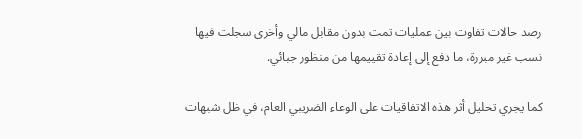رصد حالات تفاوت بين عمليات تمت بدون مقابل مالي وأخرى سجلت فيها نسب غير مبررة، ما دفع إلى إعادة تقييمها من منظور جبائي.

كما يجري تحليل أثر هذه الاتفاقيات على الوعاء الضريبي العام، في ظل شبهات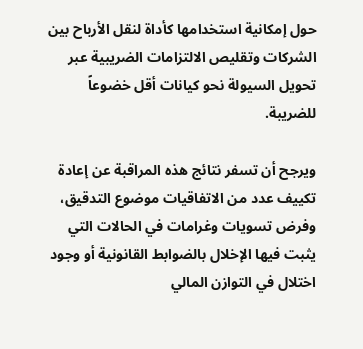حول إمكانية استخدامها كأداة لنقل الأرباح بين الشركات وتقليص الالتزامات الضريبية عبر تحويل السيولة نحو كيانات أقل خضوعاً للضريبة.

ويرجح أن تسفر نتائج هذه المراقبة عن إعادة تكييف عدد من الاتفاقيات موضوع التدقيق، وفرض تسويات وغرامات في الحالات التي يثبت فيها الإخلال بالضوابط القانونية أو وجود اختلال في التوازن المالي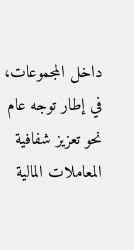داخل المجموعات، في إطار توجه عام نحو تعزيز شفافية المعاملات المالية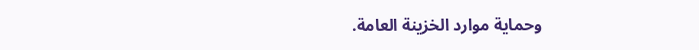وحماية موارد الخزينة العامة.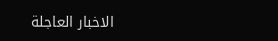الاخبار العاجلة